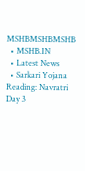MSHBMSHBMSHB
  • MSHB.IN
  • Latest News
  • Sarkari Yojana
Reading: Navratri Day 3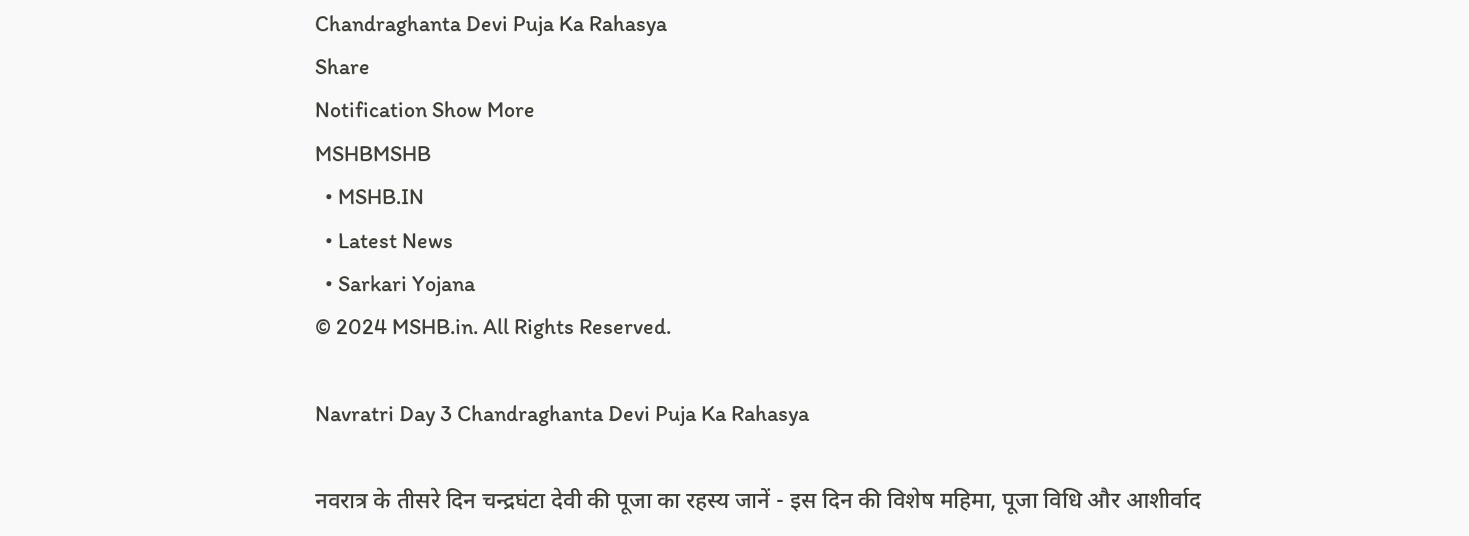Chandraghanta Devi Puja Ka Rahasya
Share
Notification Show More
MSHBMSHB
  • MSHB.IN
  • Latest News
  • Sarkari Yojana
© 2024 MSHB.in. All Rights Reserved.

Navratri Day 3 Chandraghanta Devi Puja Ka Rahasya

नवरात्र के तीसरे दिन चन्द्रघंटा देवी की पूजा का रहस्य जानें - इस दिन की विशेष महिमा, पूजा विधि और आशीर्वाद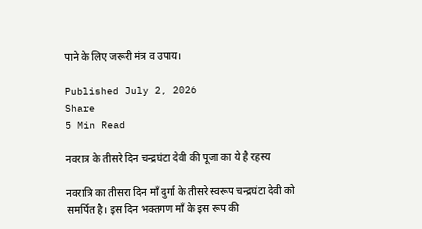पाने के लिए जरूरी मंत्र व उपाय।

Published July 2, 2026
Share
5 Min Read

नवरात्र के तीसरे दिन चन्द्रघंटा देवी की पूजा का ये है रहस्य

नवरात्रि का तीसरा दिन माँ दुर्गा के तीसरे स्वरूप चन्द्रघंटा देवी को समर्पित है। इस दिन भक्तगण माँ के इस रूप की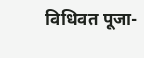विधिवत पूजा-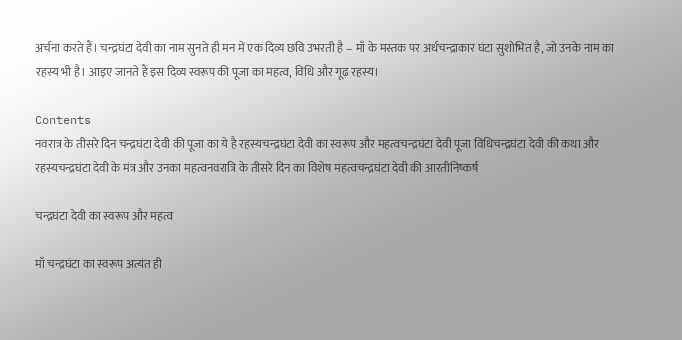अर्चना करते हैं। चन्द्रघंटा देवी का नाम सुनते ही मन में एक दिव्य छवि उभरती है – माँ के मस्तक पर अर्धचन्द्राकार घंटा सुशोभित है, जो उनके नाम का रहस्य भी है। आइए जानते हैं इस दिव्य स्वरूप की पूजा का महत्व, विधि और गूढ़ रहस्य।

Contents
नवरात्र के तीसरे दिन चन्द्रघंटा देवी की पूजा का ये है रहस्यचन्द्रघंटा देवी का स्वरूप और महत्वचन्द्रघंटा देवी पूजा विधिचन्द्रघंटा देवी की कथा और रहस्यचन्द्रघंटा देवी के मंत्र और उनका महत्वनवरात्रि के तीसरे दिन का विशेष महत्वचन्द्रघंटा देवी की आरतीनिष्कर्ष

चन्द्रघंटा देवी का स्वरूप और महत्व

माँ चन्द्रघंटा का स्वरूप अत्यंत ही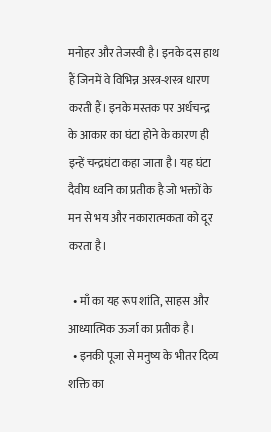मनोहर और तेजस्वी है। इनके दस हाथ हैं जिनमें वे विभिन्न अस्त्र-शस्त्र धारण करती हैं। इनके मस्तक पर अर्धचन्द्र के आकार का घंटा होने के कारण ही इन्हें चन्द्रघंटा कहा जाता है। यह घंटा दैवीय ध्वनि का प्रतीक है जो भक्तों के मन से भय और नकारात्मकता को दूर करता है।

  • माँ का यह रूप शांति, साहस और आध्यात्मिक ऊर्जा का प्रतीक है।
  • इनकी पूजा से मनुष्य के भीतर दिव्य शक्ति का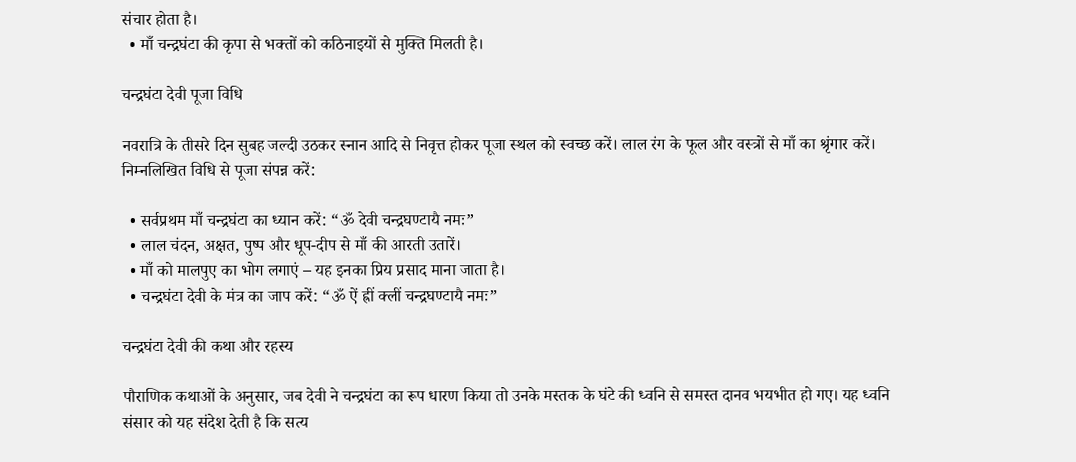संचार होता है।
  • माँ चन्द्रघंटा की कृपा से भक्तों को कठिनाइयों से मुक्ति मिलती है।

चन्द्रघंटा देवी पूजा विधि

नवरात्रि के तीसरे दिन सुबह जल्दी उठकर स्नान आदि से निवृत्त होकर पूजा स्थल को स्वच्छ करें। लाल रंग के फूल और वस्त्रों से माँ का श्रृंगार करें। निम्नलिखित विधि से पूजा संपन्न करें:

  • सर्वप्रथम माँ चन्द्रघंटा का ध्यान करें: “ॐ देवी चन्द्रघण्टायै नमः”
  • लाल चंदन, अक्षत, पुष्प और धूप-दीप से माँ की आरती उतारें।
  • माँ को मालपुए का भोग लगाएं – यह इनका प्रिय प्रसाद माना जाता है।
  • चन्द्रघंटा देवी के मंत्र का जाप करें: “ॐ ऐं ह्रीं क्लीं चन्द्रघण्टायै नमः”

चन्द्रघंटा देवी की कथा और रहस्य

पौराणिक कथाओं के अनुसार, जब देवी ने चन्द्रघंटा का रूप धारण किया तो उनके मस्तक के घंटे की ध्वनि से समस्त दानव भयभीत हो गए। यह ध्वनि संसार को यह संदेश देती है कि सत्य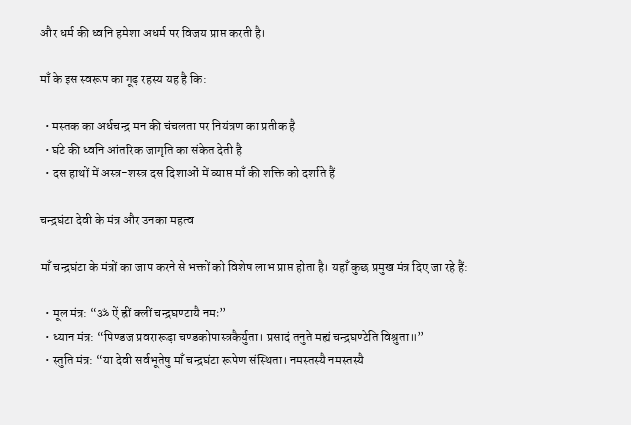और धर्म की ध्वनि हमेशा अधर्म पर विजय प्राप्त करती है।

माँ के इस स्वरूप का गूढ़ रहस्य यह है कि:

  • मस्तक का अर्धचन्द्र मन की चंचलता पर नियंत्रण का प्रतीक है
  • घंटे की ध्वनि आंतरिक जागृति का संकेत देती है
  • दस हाथों में अस्त्र-शस्त्र दस दिशाओं में व्याप्त माँ की शक्ति को दर्शाते हैं

चन्द्रघंटा देवी के मंत्र और उनका महत्व

माँ चन्द्रघंटा के मंत्रों का जाप करने से भक्तों को विशेष लाभ प्राप्त होता है। यहाँ कुछ प्रमुख मंत्र दिए जा रहे हैं:

  • मूल मंत्र: “ॐ ऐं ह्रीं क्लीं चन्द्रघण्टायै नमः”
  • ध्यान मंत्र: “पिण्डज प्रवरारूढ़ा चण्डकोपास्त्रकैर्युता। प्रसादं तनुते मह्यं चन्द्रघण्टेति विश्रुता॥”
  • स्तुति मंत्र: “या देवी सर्वभूतेषु माँ चन्द्रघंटा रूपेण संस्थिता। नमस्तस्यै नमस्तस्यै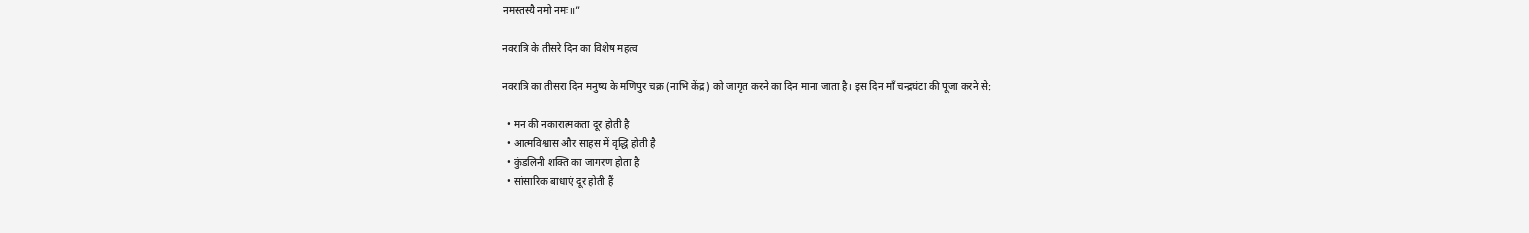नमस्तस्यै नमो नमः॥”

नवरात्रि के तीसरे दिन का विशेष महत्व

नवरात्रि का तीसरा दिन मनुष्य के मणिपुर चक्र (नाभि केंद्र) को जागृत करने का दिन माना जाता है। इस दिन माँ चन्द्रघंटा की पूजा करने से:

  • मन की नकारात्मकता दूर होती है
  • आत्मविश्वास और साहस में वृद्धि होती है
  • कुंडलिनी शक्ति का जागरण होता है
  • सांसारिक बाधाएं दूर होती हैं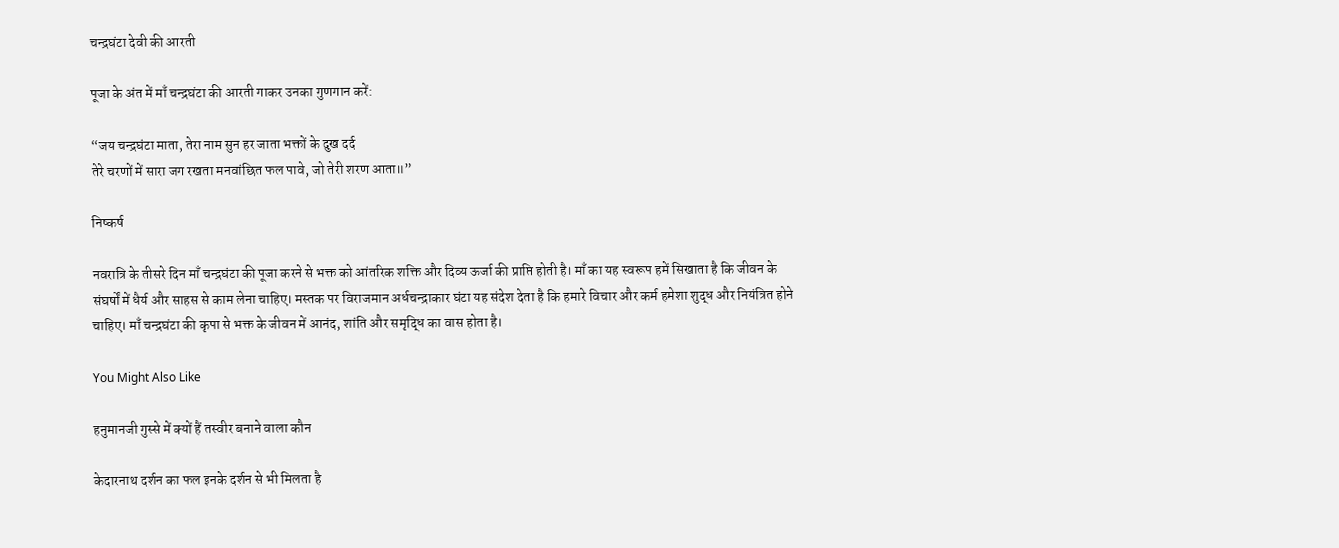चन्द्रघंटा देवी की आरती

पूजा के अंत में माँ चन्द्रघंटा की आरती गाकर उनका गुणगान करें:

“जय चन्द्रघंटा माता, तेरा नाम सुन हर जाता भक्तों के दुख दर्द
तेरे चरणों में सारा जग रखता मनवांछित फल पावे, जो तेरी शरण आता॥”

निष्कर्ष

नवरात्रि के तीसरे दिन माँ चन्द्रघंटा की पूजा करने से भक्त को आंतरिक शक्ति और दिव्य ऊर्जा की प्राप्ति होती है। माँ का यह स्वरूप हमें सिखाता है कि जीवन के संघर्षों में धैर्य और साहस से काम लेना चाहिए। मस्तक पर विराजमान अर्धचन्द्राकार घंटा यह संदेश देता है कि हमारे विचार और कर्म हमेशा शुद्ध और नियंत्रित होने चाहिए। माँ चन्द्रघंटा की कृपा से भक्त के जीवन में आनंद, शांति और समृद्धि का वास होता है।

You Might Also Like

हनुमानजी गुस्से में क्यों हैं तस्वीर बनाने वाला कौन

केदारनाथ दर्शन का फल इनके दर्शन से भी मिलता है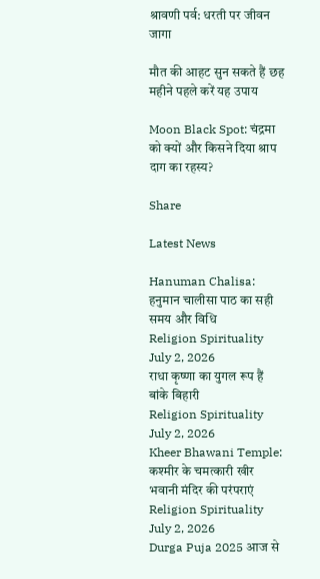श्रावणी पर्व: धरती पर जीवन जागा

मौत की आहट सुन सकते हैं छह महीने पहले करें यह उपाय

Moon Black Spot: चंद्रमा को क्यों और किसने दिया श्राप दाग का रहस्य?

Share

Latest News

Hanuman Chalisa: हनुमान चालीसा पाठ का सही समय और विधि
Religion Spirituality July 2, 2026
राधा कृष्णा का युगल रूप हैं बांके बिहारी
Religion Spirituality July 2, 2026
Kheer Bhawani Temple: कश्मीर के चमत्कारी खीर भवानी मंदिर की परंपराएं
Religion Spirituality July 2, 2026
Durga Puja 2025 आज से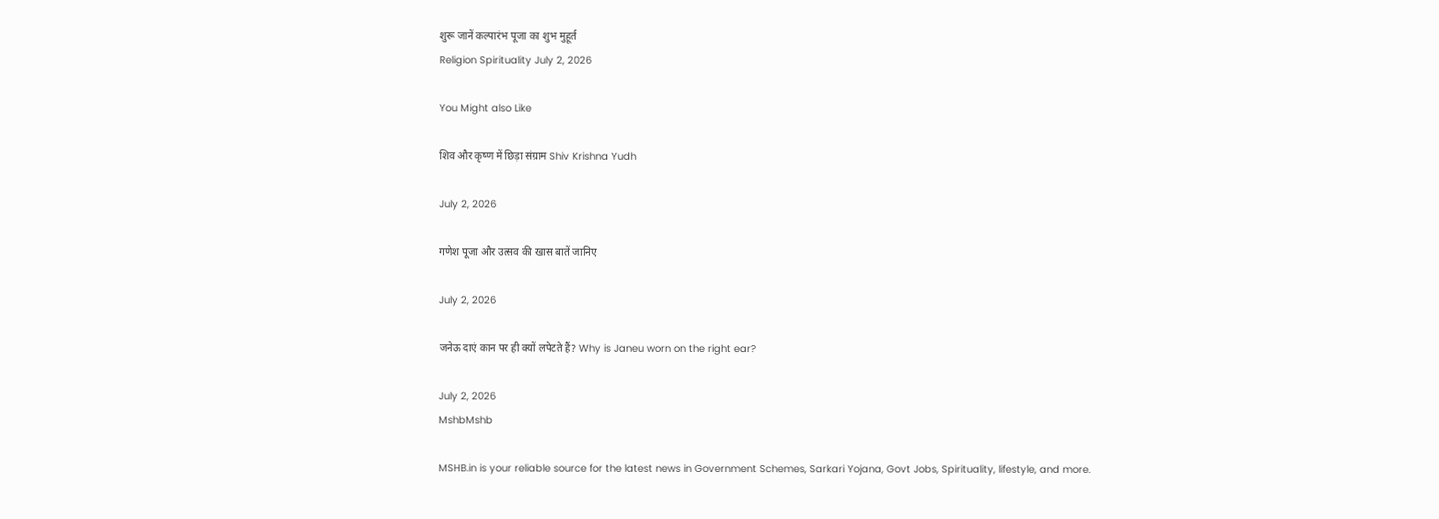शुरू जानें कल्पारंभ पूजा का शुभ मुहूर्त
Religion Spirituality July 2, 2026

You Might also Like

शिव और कृष्ण में छिड़ा संग्राम Shiv Krishna Yudh

July 2, 2026

गणेश पूजा और उत्सव की खास बातें जानिए

July 2, 2026

जनेऊ दाएं कान पर ही क्यों लपेटते हैं? Why is Janeu worn on the right ear?

July 2, 2026
MshbMshb

MSHB.in is your reliable source for the latest news in Government Schemes, Sarkari Yojana, Govt Jobs, Spirituality, lifestyle, and more.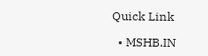Quick Link

  • MSHB.IN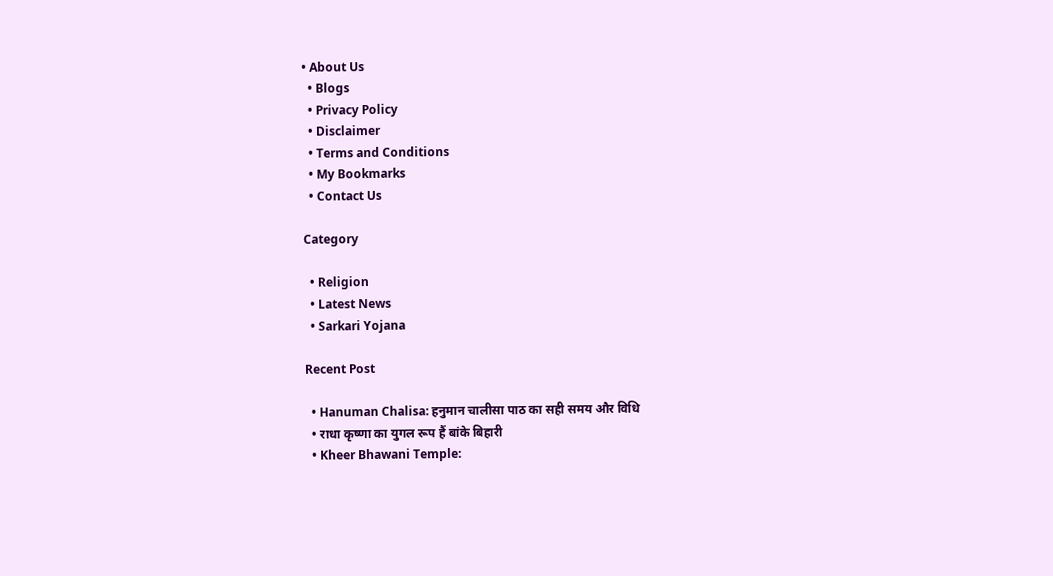• About Us
  • Blogs
  • Privacy Policy
  • Disclaimer
  • Terms and Conditions
  • My Bookmarks
  • Contact Us

Category

  • Religion
  • Latest News
  • Sarkari Yojana

Recent Post

  • Hanuman Chalisa: हनुमान चालीसा पाठ का सही समय और विधि
  • राधा कृष्णा का युगल रूप हैं बांके बिहारी
  • Kheer Bhawani Temple: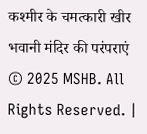कश्मीर के चमत्कारी खीर भवानी मंदिर की परंपराएं
© 2025 MSHB. All Rights Reserved. |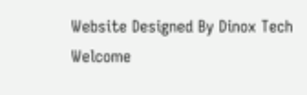Website Designed By Dinox Tech
Welcome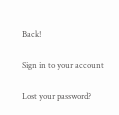Back!

Sign in to your account

Lost your password?